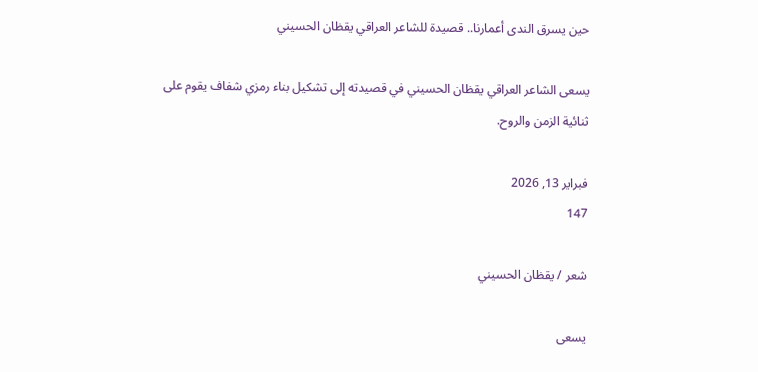حين يسرق الندى أعمارنا.. قصيدة للشاعر العراقي يقظان الحسيني

يسعى الشاعر العراقي يقظان الحسيني في قصيدته إلى تشكيل بناء رمزي شفاف يقوم على ثنائية الزمن والروح.

فبراير 13, 2026
147

شعر / يقظان الحسيني

يسعى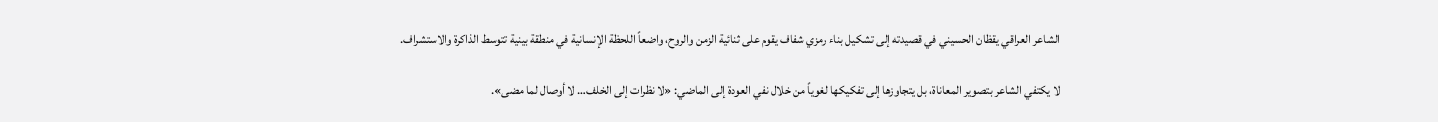الشاعر العراقي يقظان الحسيني في قصيدته إلى تشكيل بناء رمزي شفاف يقوم على ثنائية الزمن والروح، واضعاً اللحظة الإنسانية في منطقة بينية تتوسط الذاكرة والاستشراف.

لا يكتفي الشاعر بتصوير المعاناة، بل يتجاوزها إلى تفكيكها لغوياً من خلال نفي العودة إلى الماضي: «لا نظرات إلى الخلف… لا أوصال لما مضى».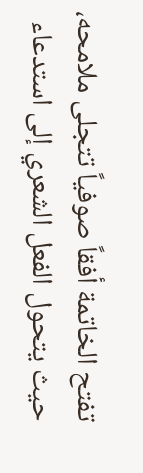تفتح الخاتمة أفقاً صوفياً تتجلى ملامحه، حيث يتحول الفعل الشعري إلى استدعاء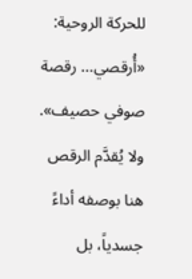للحركة الروحية: «أُرقصي… رقصة صوفي حصيف». ولا يُقدَّم الرقص هنا بوصفه أداءً جسدياً، بل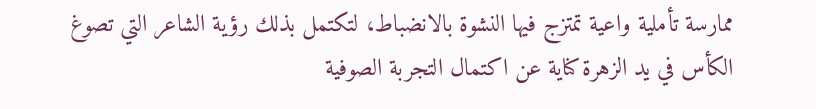ممارسة تأملية واعية تمتزج فيها النشوة بالانضباط، لتكتمل بذلك رؤية الشاعر التي تصوغ الكأس في يد الزهرة كناية عن اكتمال التجربة الصوفية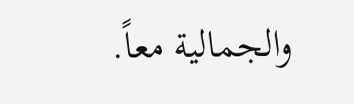والجمالية معاً.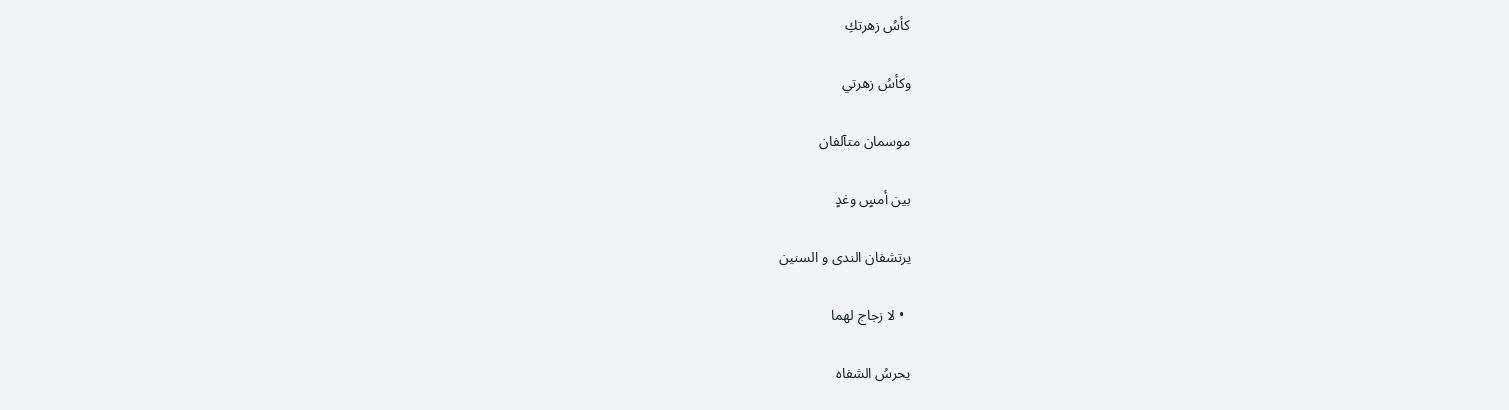كأسُ زهرتكِ

وكأسُ زهرتي

موسمان متآلفان

بين أمسٍ وغدٍ

يرتشفان الندى و السنين

  • لا زجاج لهما

يحرسُ الشفاه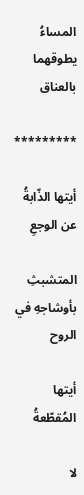المساءُ يطوقهما بالعناق

*********

أيتها الذّابةُ عن الوجعِ

المتشبثِ بأوشاجهِ في الروح

أيتها المُقطّعةُ

لا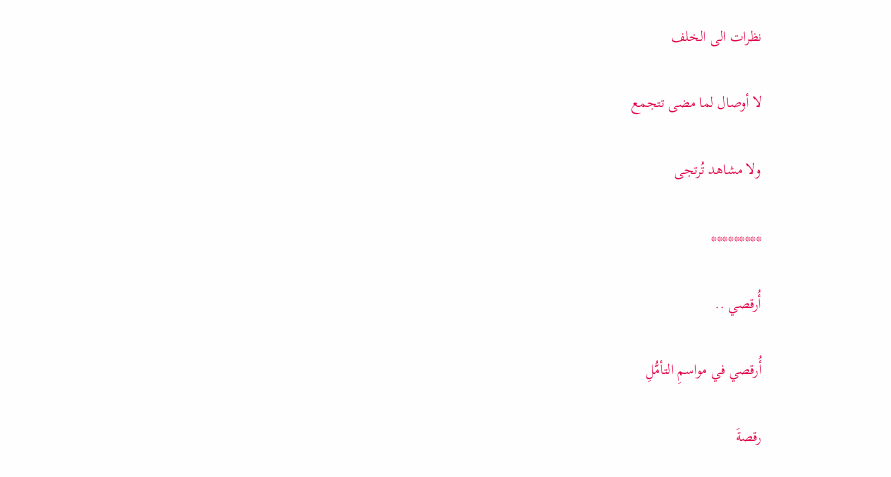نظرات الى الخلف

لا أوصال لما مضى تتجمع

ولا مشاهد تُرتجى

*********

أُرقصي ..

أُرقصي في مواسمِ التأمُّلِ

رقصةَ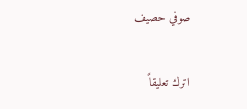صوفي حصيف

اترك تعليقاً